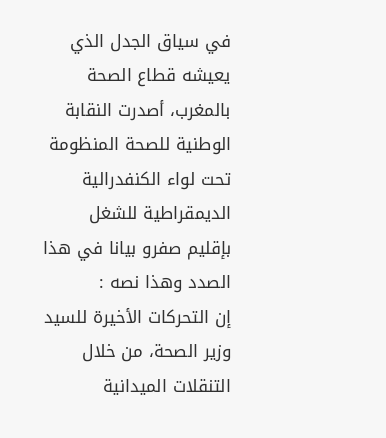في سياق الجدل الذي يعيشه قطاع الصحة بالمغرب، أصدرت النقابة الوطنية للصحة المنظومة تحت لواء الكنفدرالية الديمقراطية للشغل بإقليم صفرو بيانا في هذا الصدد وهذا نصه :
إن التحركات الأخيرة للسيد وزير الصحة، من خلال التنقلات الميدانية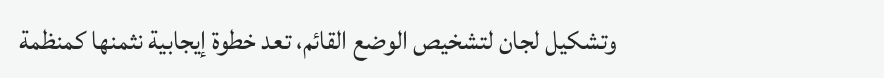وتشكيل لجان لتشخيص الوضع القائم، تعد خطوة إيجابية نثمنها كمنظمة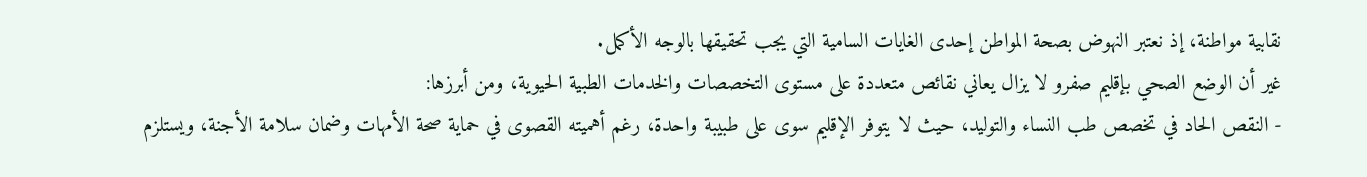نقابية مواطنة، إذ نعتبر النهوض بصحة المواطن إحدى الغايات السامية التي يجب تحقيقها بالوجه الأكمل.
غير أن الوضع الصحي بإقليم صفرو لا يزال يعاني نقائص متعددة على مستوى التخصصات والخدمات الطبية الحيوية، ومن أبرزها:
- النقص الحاد في تخصص طب النساء والتوليد، حيث لا يتوفر الإقليم سوى على طبيبة واحدة، رغم أهميته القصوى في حماية صحة الأمهات وضمان سلامة الأجنة، ويستلزم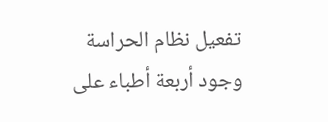تفعيل نظام الحراسة وجود أربعة أطباء على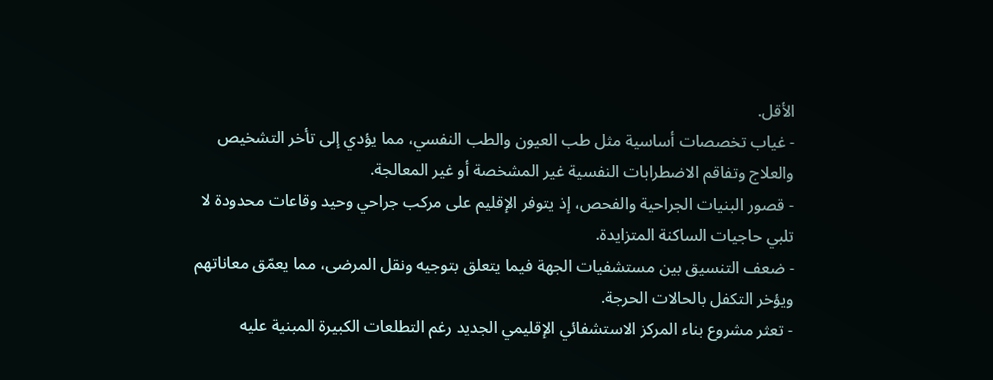الأقل.
- غياب تخصصات أساسية مثل طب العيون والطب النفسي، مما يؤدي إلى تأخر التشخيص والعلاج وتفاقم الاضطرابات النفسية غير المشخصة أو غير المعالجة.
- قصور البنيات الجراحية والفحص، إذ يتوفر الإقليم على مركب جراحي وحيد وقاعات محدودة لا تلبي حاجيات الساكنة المتزايدة.
- ضعف التنسيق بين مستشفيات الجهة فيما يتعلق بتوجيه ونقل المرضى، مما يعمّق معاناتهم ويؤخر التكفل بالحالات الحرجة.
- تعثر مشروع بناء المركز الاستشفائي الإقليمي الجديد رغم التطلعات الكبيرة المبنية عليه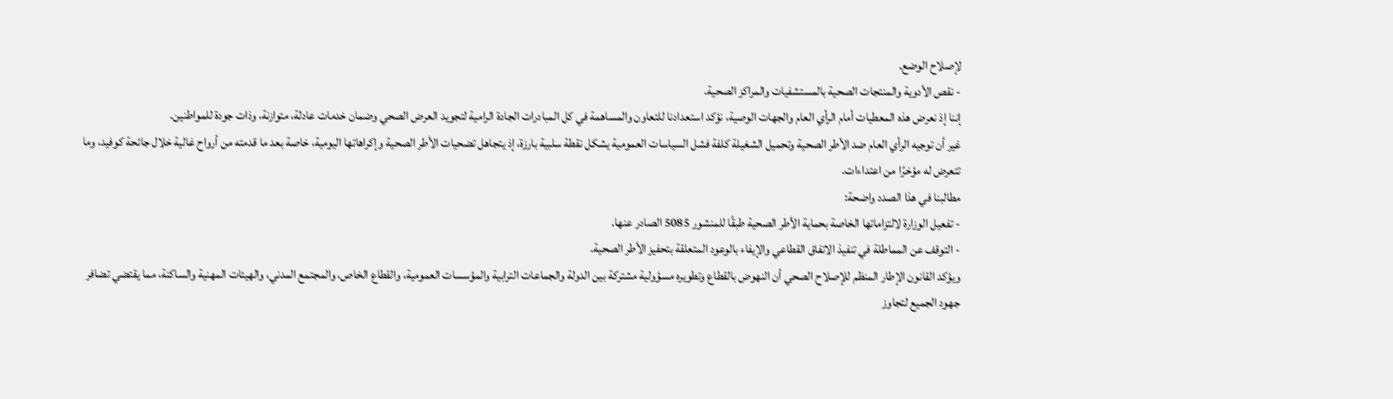لإصلاح الوضع.
- نقص الأدوية والمنتجات الصحية بالمستشفيات والمراكز الصحية.
إننا إذ نعرض هذه المعطيات أمام الرأي العام والجهات الوصية، نؤكد استعدادنا للتعاون والمساهمة في كل المبادرات الجادة الرامية لتجويد العرض الصحي وضمان خدمات عادلة، متوازنة، وذات جودة للمواطنين.
غير أن توجيه الرأي العام ضد الأطر الصحية وتحميل الشغيلة كلفة فشل السياسات العمومية يشكل نقطة سلبية بارزة، إذ يتجاهل تضحيات الأطر الصحية وإكراهاتها اليومية، خاصة بعد ما قدمته من أرواح غالية خلال جائحة كوفيد، وما تتعرض له مؤخرًا من اعتداءات.
مطالبنا في هذا الصدد واضحة:
- تفعيل الوزارة لالتزاماتها الخاصة بحماية الأطر الصحية طبقًا للمنشور 5085 الصادر عنها.
- التوقف عن المماطلة في تنفيذ الاتفاق القطاعي والإيفاء بالوعود المتعلقة بتحفيز الأطر الصحية.
ويؤكد القانون الإطار المنظم للإصلاح الصحي أن النهوض بالقطاع وتطويره مسؤولية مشتركة بين الدولة والجماعات الترابية والمؤسسات العمومية، والقطاع الخاص، والمجتمع المدني، والهيئات المهنية والساكنة، مما يقتضي تضافر جهود الجميع لتجاوز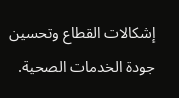إشكالات القطاع وتحسين جودة الخدمات الصحية.